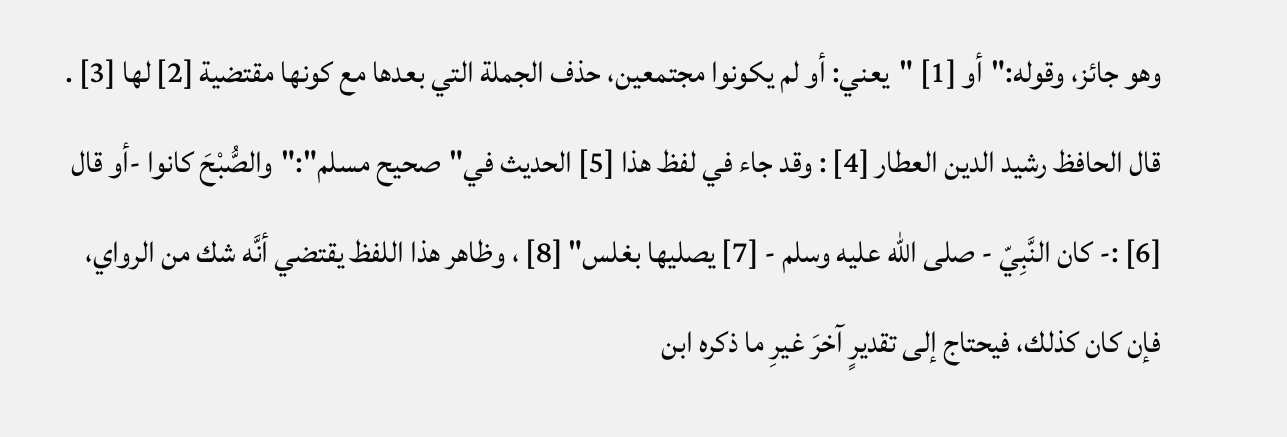وهو جائز، وقوله:"أو [1] "يعني: أو لم يكونوا مجتمعين، حذف الجملة التي بعدها مع كونها مقتضية [2] لها [3] .
قال الحافظ رشيد الدين العطار [4] : وقد جاء في لفظ هذا [5] الحديث في"صحيح مسلم":"والصُّبْحَ كانوا -أو قال [6] :- كان النَّبِيّ - صلى الله عليه وسلم - [7] يصليها بغلس" [8] ، وظاهر هذا اللفظ يقتضي أنَّه شك من الرواي، فإن كان كذلك، فيحتاج إلى تقديرٍ آخرَ غيرِ ما ذكره ابن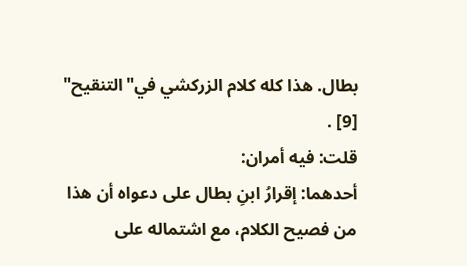بطال. هذا كله كلام الزركشي في"التنقيح" [9] .
قلت: فيه أمران:
أحدهما: إقرارُ ابنِ بطال على دعواه أن هذا من فصيح الكلام، مع اشتماله على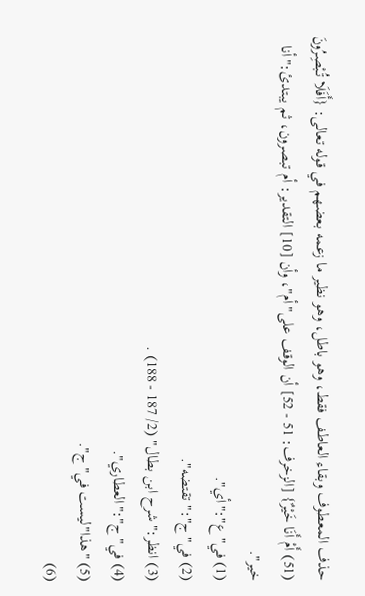حذف المعطوف وبقاء العاطف فقط، وهو باطل، وهو نظير ما زعمه بعضهم في قوله تعالى: {أَفَلَا تُبْصِرُونَ (51) أَمْ أَنَا خَيْرٌ} [الزخرف: 51 - 52] أن الوقف على"أم"، وأن [10] التقدير: أم تبصرون، ثم يبتدئ:"أنا خير".
(1) في"ع":"أي".
(2) في"ج":"تقتضه".
(3) انظر:"شرح ابن بطال" (2/ 187 - 188) .
(4) في"ج":"العطاري".
(5) "هذا"ليست في"ج".
(6)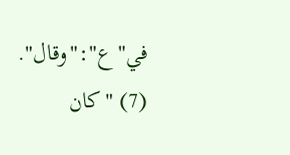في"ع":"وقال".
(7) "كان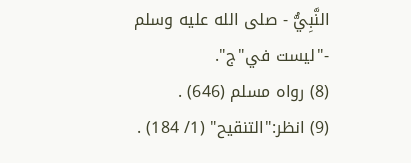النَّبِيُّ - صلى الله عليه وسلم -"ليست في"ج".
(8) رواه مسلم (646) .
(9) انظر:"التنقيح" (1/ 184) .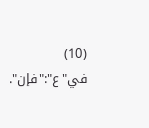(10) في"ع":"فإن".